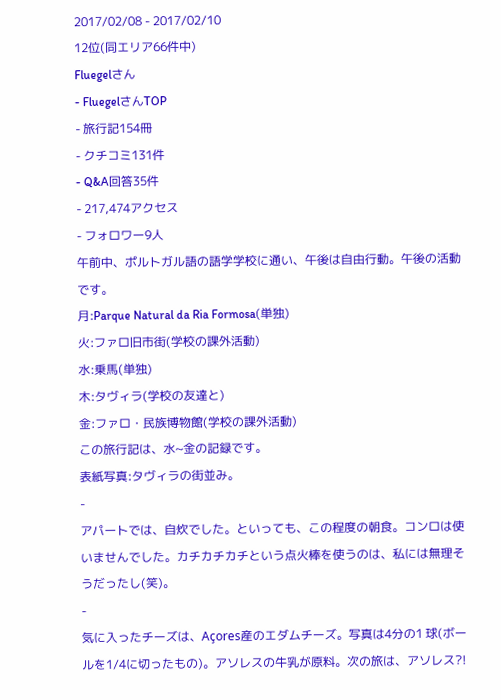2017/02/08 - 2017/02/10
12位(同エリア66件中)
Fluegelさん
- FluegelさんTOP
- 旅行記154冊
- クチコミ131件
- Q&A回答35件
- 217,474アクセス
- フォロワー9人
午前中、ポルトガル語の語学学校に通い、午後は自由行動。午後の活動です。
月:Parque Natural da Ria Formosa(単独)
火:ファロ旧市街(学校の課外活動)
水:乗馬(単独)
木:タヴィラ(学校の友達と)
金:ファロ・民族博物館(学校の課外活動)
この旅行記は、水~金の記録です。
表紙写真:タヴィラの街並み。
-
アパートでは、自炊でした。といっても、この程度の朝食。コンロは使いませんでした。カチカチカチという点火棒を使うのは、私には無理そうだったし(笑)。
-
気に入ったチーズは、Açores産のエダムチーズ。写真は4分の1 球(ボールを1/4に切ったもの)。アソレスの牛乳が原料。次の旅は、アソレス?!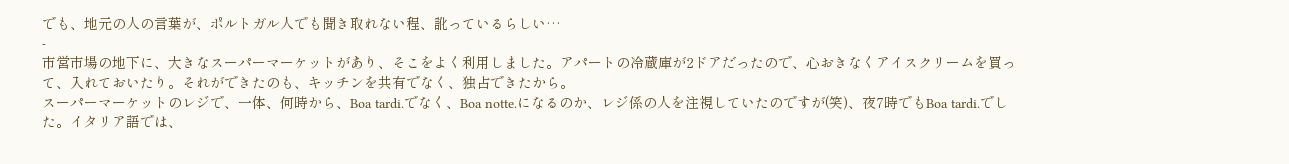でも、地元の人の言葉が、ポルトガル人でも聞き取れない程、訛っているらしい…
-
市営市場の地下に、大きなスーパーマーケットがあり、そこをよく利用しました。アパートの冷蔵庫が2ドアだったので、心おきなくアイスクリームを買って、入れておいたり。それができたのも、キッチンを共有でなく、独占できたから。
スーパーマーケットのレジで、一体、何時から、Boa tardi.でなく、Boa notte.になるのか、レジ係の人を注視していたのですが(笑)、夜7時でもBoa tardi.でした。イタリア語では、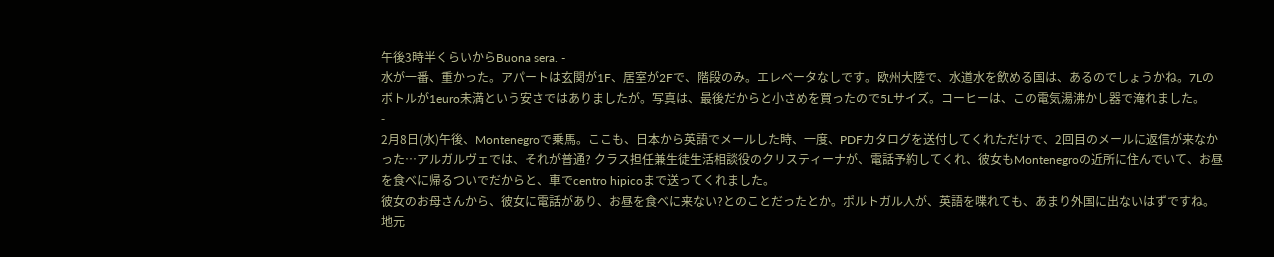午後3時半くらいからBuona sera. -
水が一番、重かった。アパートは玄関が1F、居室が2Fで、階段のみ。エレベータなしです。欧州大陸で、水道水を飲める国は、あるのでしょうかね。7Lのボトルが1euro未満という安さではありましたが。写真は、最後だからと小さめを買ったので5Lサイズ。コーヒーは、この電気湯沸かし器で淹れました。
-
2月8日(水)午後、Montenegroで乗馬。ここも、日本から英語でメールした時、一度、PDFカタログを送付してくれただけで、2回目のメールに返信が来なかった…アルガルヴェでは、それが普通? クラス担任兼生徒生活相談役のクリスティーナが、電話予約してくれ、彼女もMontenegroの近所に住んでいて、お昼を食べに帰るついでだからと、車でcentro hipicoまで送ってくれました。
彼女のお母さんから、彼女に電話があり、お昼を食べに来ない?とのことだったとか。ポルトガル人が、英語を喋れても、あまり外国に出ないはずですね。地元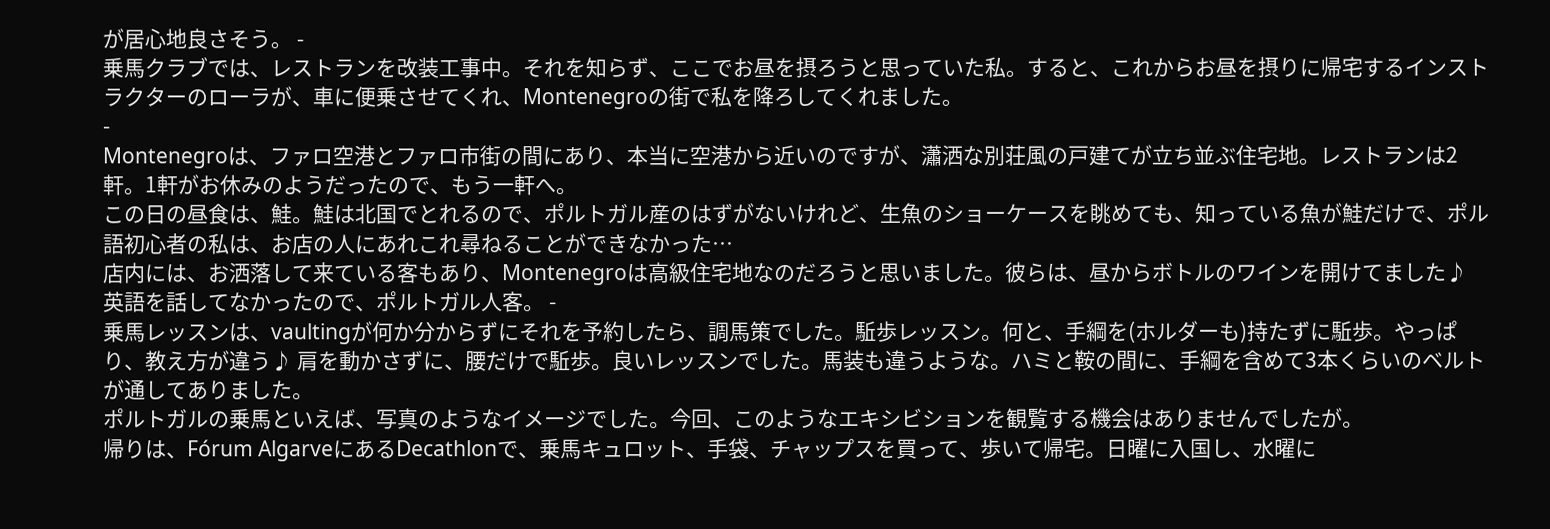が居心地良さそう。 -
乗馬クラブでは、レストランを改装工事中。それを知らず、ここでお昼を摂ろうと思っていた私。すると、これからお昼を摂りに帰宅するインストラクターのローラが、車に便乗させてくれ、Montenegroの街で私を降ろしてくれました。
-
Montenegroは、ファロ空港とファロ市街の間にあり、本当に空港から近いのですが、瀟洒な別荘風の戸建てが立ち並ぶ住宅地。レストランは2軒。1軒がお休みのようだったので、もう一軒へ。
この日の昼食は、鮭。鮭は北国でとれるので、ポルトガル産のはずがないけれど、生魚のショーケースを眺めても、知っている魚が鮭だけで、ポル語初心者の私は、お店の人にあれこれ尋ねることができなかった…
店内には、お洒落して来ている客もあり、Montenegroは高級住宅地なのだろうと思いました。彼らは、昼からボトルのワインを開けてました♪ 英語を話してなかったので、ポルトガル人客。 -
乗馬レッスンは、vaultingが何か分からずにそれを予約したら、調馬策でした。駈歩レッスン。何と、手綱を(ホルダーも)持たずに駈歩。やっぱり、教え方が違う♪ 肩を動かさずに、腰だけで駈歩。良いレッスンでした。馬装も違うような。ハミと鞍の間に、手綱を含めて3本くらいのベルトが通してありました。
ポルトガルの乗馬といえば、写真のようなイメージでした。今回、このようなエキシビションを観覧する機会はありませんでしたが。
帰りは、Fórum AlgarveにあるDecathlonで、乗馬キュロット、手袋、チャップスを買って、歩いて帰宅。日曜に入国し、水曜に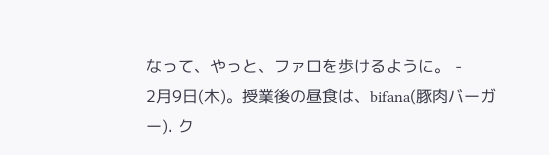なって、やっと、ファロを歩けるように。 -
2月9日(木)。授業後の昼食は、bifana(豚肉バーガー). ク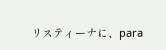リスティーナに、para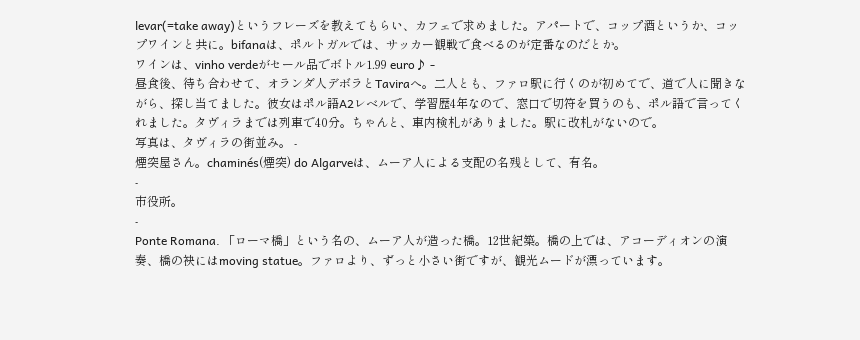levar(=take away)というフレーズを教えてもらい、カフェで求めました。アパートで、コップ酒というか、コップワインと共に。bifanaは、ポルトガルでは、サッカー観戦で食べるのが定番なのだとか。
ワインは、vinho verdeがセール品でボトル1.99 euro♪ -
昼食後、待ち合わせて、オランダ人デボラとTaviraへ。二人とも、ファロ駅に行くのが初めてで、道で人に聞きながら、探し当てました。彼女はポル語A2レベルで、学習歴4年なので、窓口で切符を買うのも、ポル語で言ってくれました。タヴィラまでは列車で40分。ちゃんと、車内検札がありました。駅に改札がないので。
写真は、タヴィラの街並み。 -
煙突屋さん。chaminés(煙突) do Algarveは、ムーア人による支配の名残として、有名。
-
市役所。
-
Ponte Romana. 「ローマ橋」という名の、ムーア人が造った橋。12世紀築。橋の上では、アコーディオンの演奏、橋の袂にはmoving statue。ファロより、ずっと小さい街ですが、観光ムードが漂っています。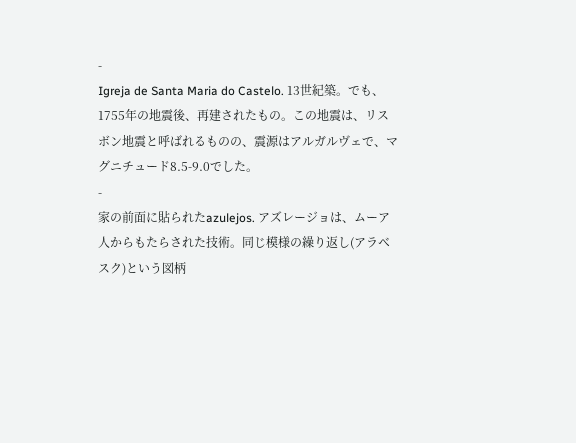-
Igreja de Santa Maria do Castelo. 13世紀築。でも、1755年の地震後、再建されたもの。この地震は、リスボン地震と呼ばれるものの、震源はアルガルヴェで、マグニチュード8.5-9.0でした。
-
家の前面に貼られたazulejos. アズレージョは、ムーア人からもたらされた技術。同じ模様の繰り返し(アラベスク)という図柄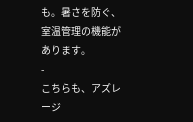も。暑さを防ぐ、室温管理の機能があります。
-
こちらも、アズレージ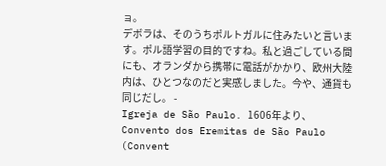ョ。
デボラは、そのうちポルトガルに住みたいと言います。ポル語学習の目的ですね。私と過ごしている間にも、オランダから携帯に電話がかかり、欧州大陸内は、ひとつなのだと実感しました。今や、通貨も同じだし。 -
Igreja de São Paulo. 1606年より、Convento dos Eremitas de São Paulo (Convent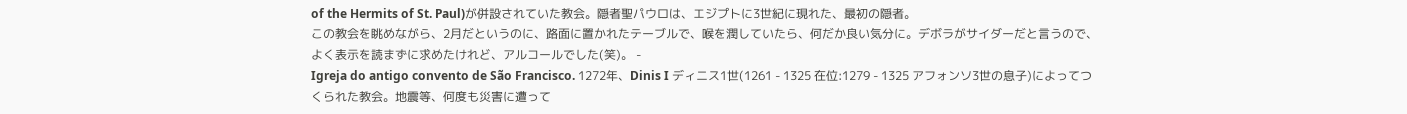of the Hermits of St. Paul)が併設されていた教会。隠者聖パウロは、エジプトに3世紀に現れた、最初の隠者。
この教会を眺めながら、2月だというのに、路面に置かれたテーブルで、喉を潤していたら、何だか良い気分に。デボラがサイダーだと言うので、よく表示を読まずに求めたけれど、アルコールでした(笑)。 -
Igreja do antigo convento de São Francisco. 1272年、Dinis I ディニス1世(1261 - 1325 在位:1279 - 1325 アフォンソ3世の息子)によってつくられた教会。地震等、何度も災害に遭って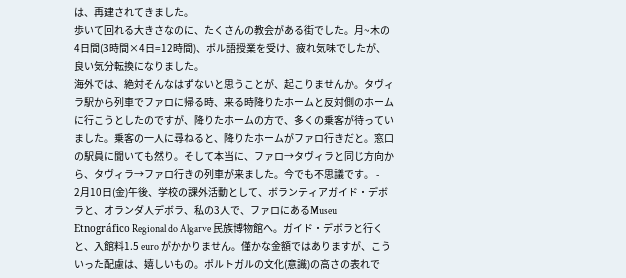は、再建されてきました。
歩いて回れる大きさなのに、たくさんの教会がある街でした。月~木の4日間(3時間×4日=12時間)、ポル語授業を受け、疲れ気味でしたが、良い気分転換になりました。
海外では、絶対そんなはずないと思うことが、起こりませんか。タヴィラ駅から列車でファロに帰る時、来る時降りたホームと反対側のホームに行こうとしたのですが、降りたホームの方で、多くの乗客が待っていました。乗客の一人に尋ねると、降りたホームがファロ行きだと。窓口の駅員に聞いても然り。そして本当に、ファロ→タヴィラと同じ方向から、タヴィラ→ファロ行きの列車が来ました。今でも不思議です。 -
2月10日(金)午後、学校の課外活動として、ボランティアガイド・デボラと、オランダ人デボラ、私の3人で、ファロにあるMuseu Etnográfico Regional do Algarve 民族博物館へ。ガイド・デボラと行くと、入館料1.5 euro がかかりません。僅かな金額ではありますが、こういった配慮は、嬉しいもの。ポルトガルの文化(意識)の高さの表れで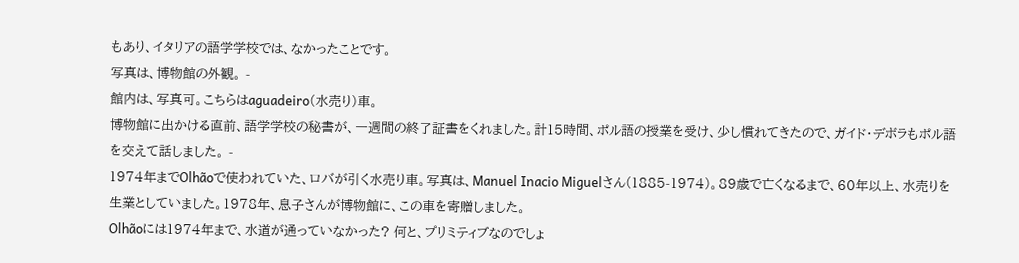もあり、イタリアの語学学校では、なかったことです。
写真は、博物館の外観。 -
館内は、写真可。こちらはaguadeiro(水売り)車。
博物館に出かける直前、語学学校の秘書が、一週間の終了証書をくれました。計15時間、ポル語の授業を受け、少し慣れてきたので、ガイド・デボラもポル語を交えて話しました。 -
1974年までOlhãoで使われていた、ロバが引く水売り車。写真は、Manuel Inacio Miguelさん(1885-1974)。89歳で亡くなるまで、60年以上、水売りを生業としていました。1978年、息子さんが博物館に、この車を寄贈しました。
Olhãoには1974年まで、水道が通っていなかった? 何と、プリミティブなのでしょ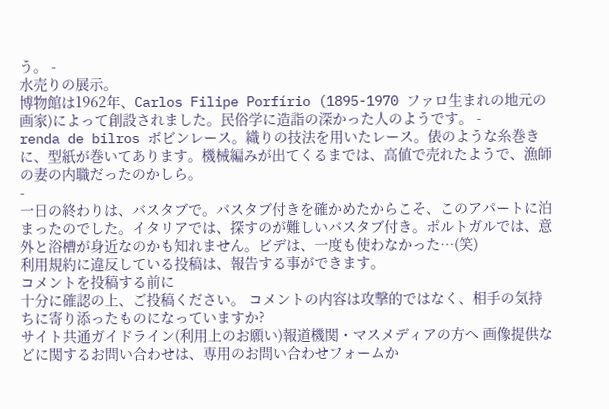う。 -
水売りの展示。
博物館は1962年、Carlos Filipe Porfírio (1895-1970 ファロ生まれの地元の画家)によって創設されました。民俗学に造詣の深かった人のようです。 -
renda de bilros ボビンレース。織りの技法を用いたレース。俵のような糸巻きに、型紙が巻いてあります。機械編みが出てくるまでは、高値で売れたようで、漁師の妻の内職だったのかしら。
-
一日の終わりは、バスタブで。バスタブ付きを確かめたからこそ、このアパートに泊まったのでした。イタリアでは、探すのが難しいバスタブ付き。ポルトガルでは、意外と浴槽が身近なのかも知れません。ビデは、一度も使わなかった…(笑)
利用規約に違反している投稿は、報告する事ができます。
コメントを投稿する前に
十分に確認の上、ご投稿ください。 コメントの内容は攻撃的ではなく、相手の気持ちに寄り添ったものになっていますか?
サイト共通ガイドライン(利用上のお願い)報道機関・マスメディアの方へ 画像提供などに関するお問い合わせは、専用のお問い合わせフォームか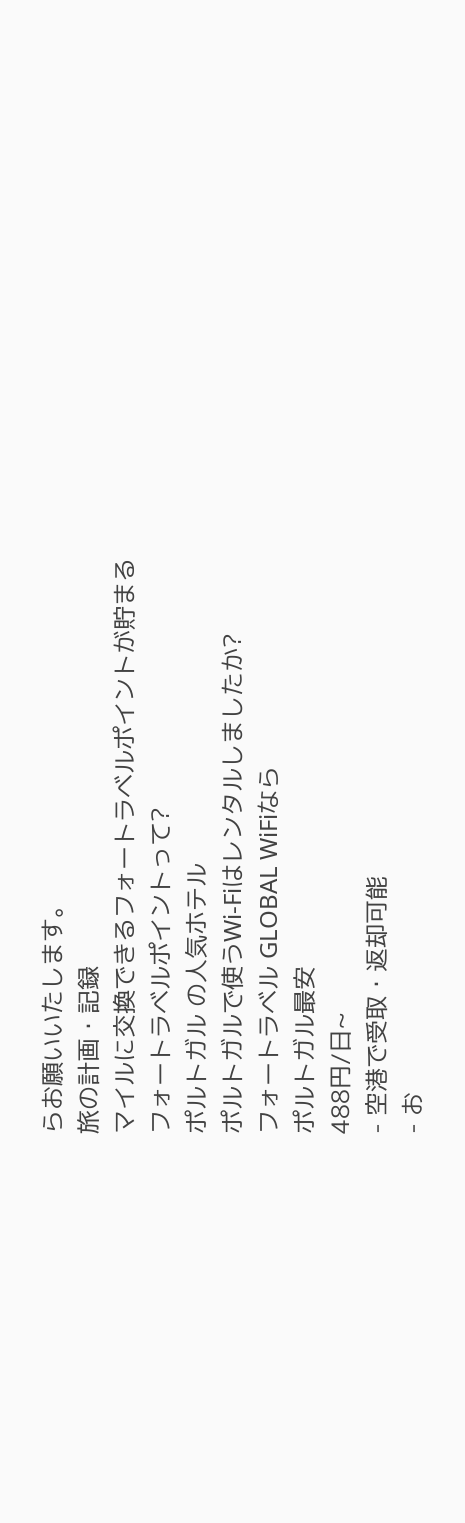らお願いいたします。
旅の計画・記録
マイルに交換できるフォートラベルポイントが貯まる
フォートラベルポイントって?
ポルトガル の人気ホテル
ポルトガルで使うWi-Fiはレンタルしましたか?
フォートラベル GLOBAL WiFiなら
ポルトガル最安
488円/日~
- 空港で受取・返却可能
- お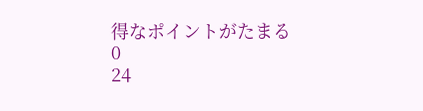得なポイントがたまる
0
24